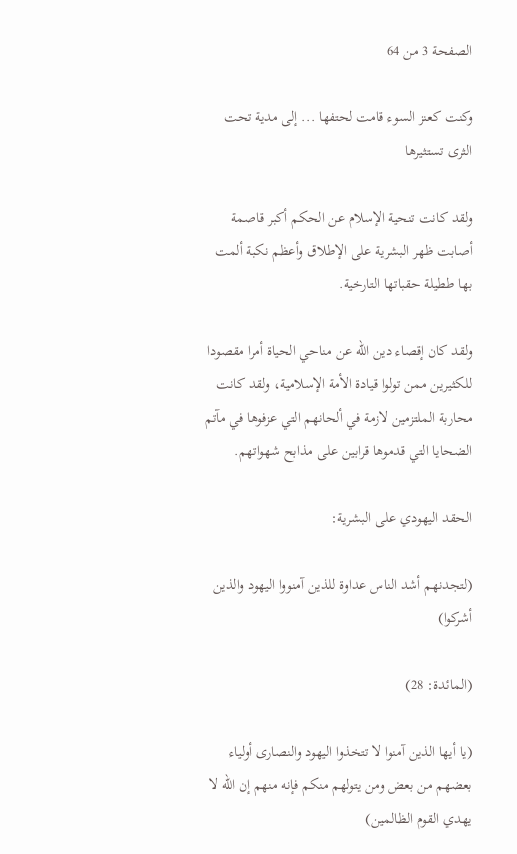الصفحة 3 من 64

وكنت كعنز السوء قامت لحتفها ... إلى مدية تحت الثرى تستثيرها

ولقد كانت تنحية الإسلام عن الحكم أكبر قاصمة أصابت ظهر البشرية على الإطلاق وأعظم نكبة ألمت بها ططيلة حقباتها التارخية.

ولقد كان إقصاء دين الله عن مناحي الحياة أمرا مقصودا للكثيرين ممن تولوا قيادة الأمة الإسلامية، ولقد كانت محاربة الملتزمين لازمة في ألحانهم التي عزفوها في مآتم الضحايا التي قدموها قرابين على مذابح شهواتهم.

الحقد اليهودي على البشرية:

(لتجدنهم أشد الناس عداوة للذين آمنووا اليهود والذين أشركوا)

(المائدة: 28)

(يا أيها الذين آمنوا لا تتخذوا اليهود والنصارى أولياء بعضهم من بعض ومن يتولهم منكم فإنه منهم إن الله لا يهدي القوم الظالمين)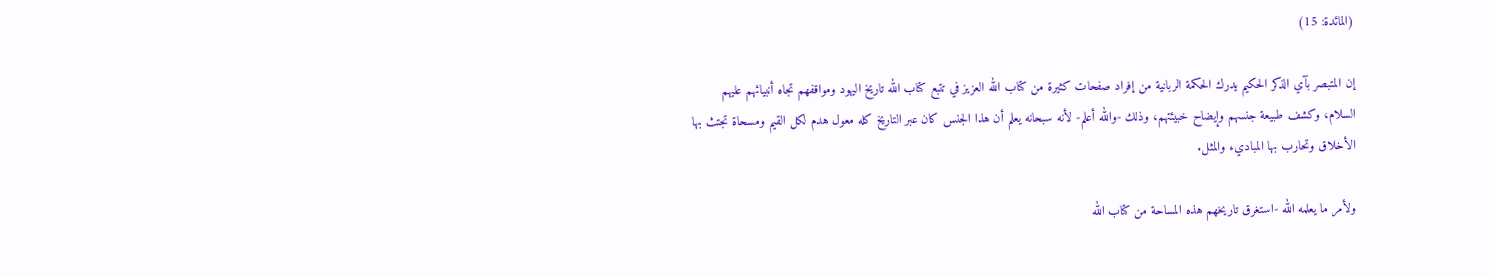(المائدة: 15)

إن المتبصر بآي الذكر الحكيم يدرك الحكمة الربانية من إفراد صفحات كثيرة من كتاب الله العزيز في تتبع كتاب الله تاريخ اليهود ومواقفهم تجاه أنبيائهم عليهم السلام، وكشف طبيعة جنسهم وإيضاح خبيئتهم، وذلك -والله أعلم- لأنه سبحانه يعلم أن هذا الجنس كان عبر التاريخ كله معول هدم لكل القيم ومسحاة تجتث بها الأخلاق وتحارب بها المباديء والمثل.

ولأمر ما يعلمه الله -استغرق تاريخهم هذه المساحة من كتاب الله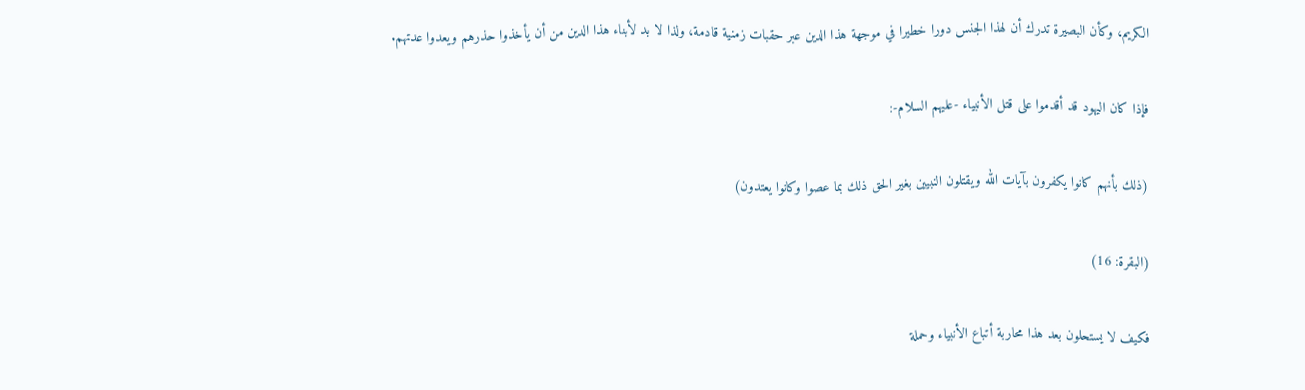الكريم، وكأن البصيرة تدرك أن لهذا الجنس دورا خطيرا في موجهة هذا الدين عبر حقبات زمنية قادمة، ولذا لا بد لأبناء هذا الدين من أن يأخذوا حذرهم ويعدوا عدتهم.

فإذا كان اليهود قد أقدموا على قتل الأنبياء -عليهم السلام-:

(ذلك بأنهم كانوا يكفرون بآيات الله ويقتلون النبيين بغير الحق ذلك بما عصوا وكانوا يعتدون)

(البقرة: 16)

فكيف لا يستحلون بعد هذا محاربة أتباع الأنبياء وحملة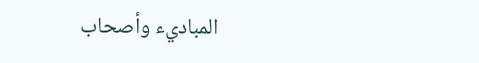المباديء وأصحاب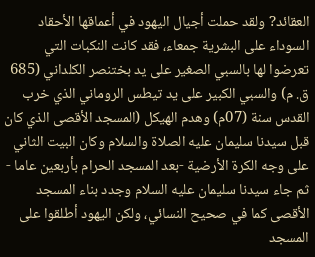العقائد? ولقد حملت أجيال اليهود في أعماقها الأحقاد السوداء على البشرية جمعاء، فقد كانت النكبات التي تعرضوا لها بالسبي الصغير على يد بختنصر الكلداني (685 ق. م) والسبي الكبير على يد تيطس الروماني الذي خرب القدس سنة (07م) وهدم الهيكل (المسجد الأقصى الذي كان قبل سيدنا سليمان عليه الصلاة والسلام وكان البيت الثاني على وجه الكرة الأرضية -بعد المسجد الحرام بأربعين عاما - ثم جاء سيدنا سليمان عليه السلام وجدد بناء المسجد الأقصى كما في صحيح النسائي، ولكن اليهود أطلقوا على المسجد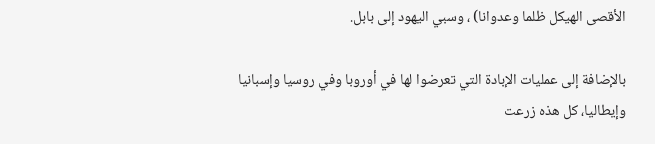الأقصى الهيكل ظلما وعدوانا) ، وسبي اليهود إلى بابل.

بالإضافة إلى عمليات الإبادة التي تعرضوا لها في أوروبا وفي روسيا وإسبانيا وإيطاليا، كل هذه زرعت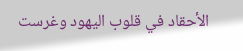الأحقاد في قلوب اليهود وغرست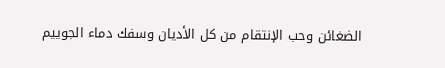الضغائن وحب الإنتقام من كل الأديان وسفك دماء الجوييم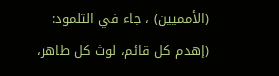(الأمميين) ، جاء في التلمود: (إهدم كل قائم، لوث كل طاهر،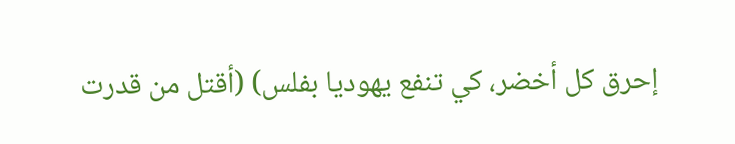إحرق كل أخضر، كي تنفع يهوديا بفلس) (أقتل من قدرت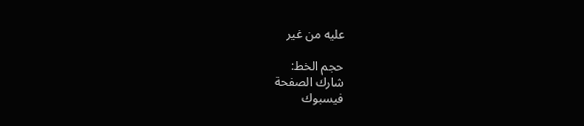عليه من غير

حجم الخط:
شارك الصفحة
فيسبوك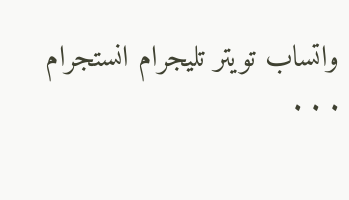واتساب تويتر تليجرام انستجرام
. . .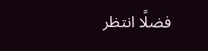فضلًا انتظر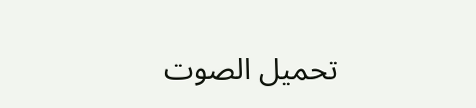تحميل الصوت